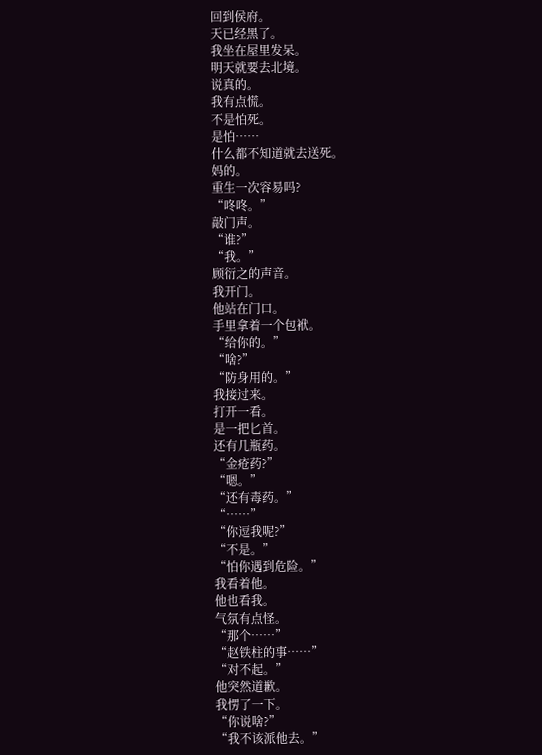回到侯府。
天已经黑了。
我坐在屋里发呆。
明天就要去北境。
说真的。
我有点慌。
不是怕死。
是怕……
什么都不知道就去送死。
妈的。
重生一次容易吗?
“咚咚。”
敲门声。
“谁?”
“我。”
顾衍之的声音。
我开门。
他站在门口。
手里拿着一个包袱。
“给你的。”
“啥?”
“防身用的。”
我接过来。
打开一看。
是一把匕首。
还有几瓶药。
“金疮药?”
“嗯。”
“还有毒药。”
“……”
“你逗我呢?”
“不是。”
“怕你遇到危险。”
我看着他。
他也看我。
气氛有点怪。
“那个……”
“赵铁柱的事……”
“对不起。”
他突然道歉。
我愣了一下。
“你说啥?”
“我不该派他去。”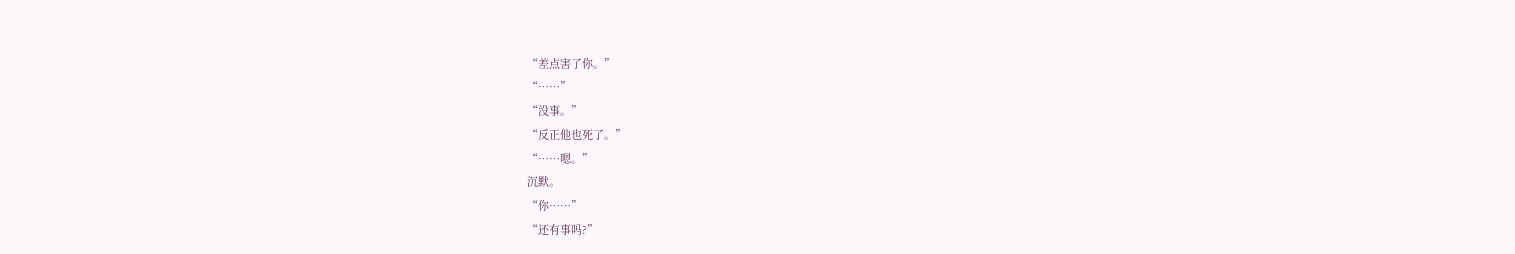“差点害了你。”
“……”
“没事。”
“反正他也死了。”
“……嗯。”
沉默。
“你……”
“还有事吗?”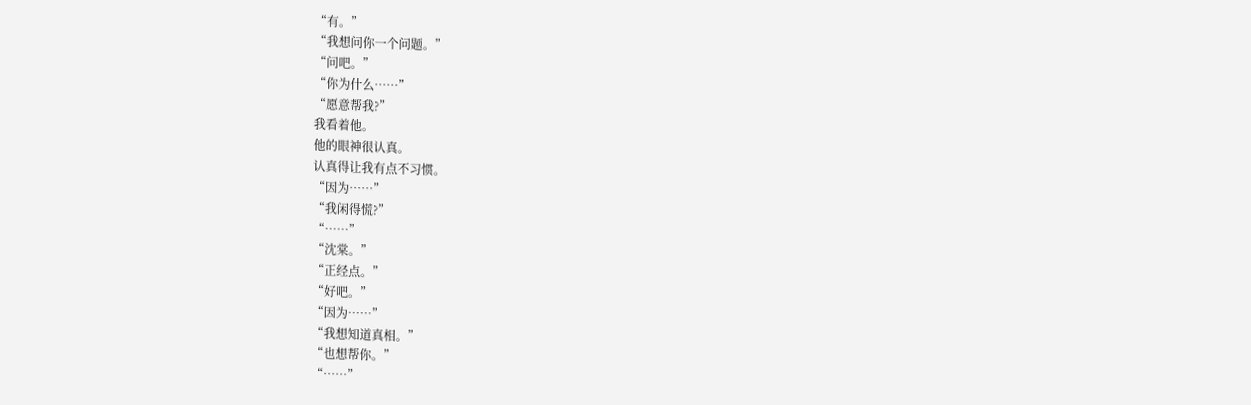“有。”
“我想问你一个问题。”
“问吧。”
“你为什么……”
“愿意帮我?”
我看着他。
他的眼神很认真。
认真得让我有点不习惯。
“因为……”
“我闲得慌?”
“……”
“沈棠。”
“正经点。”
“好吧。”
“因为……”
“我想知道真相。”
“也想帮你。”
“……”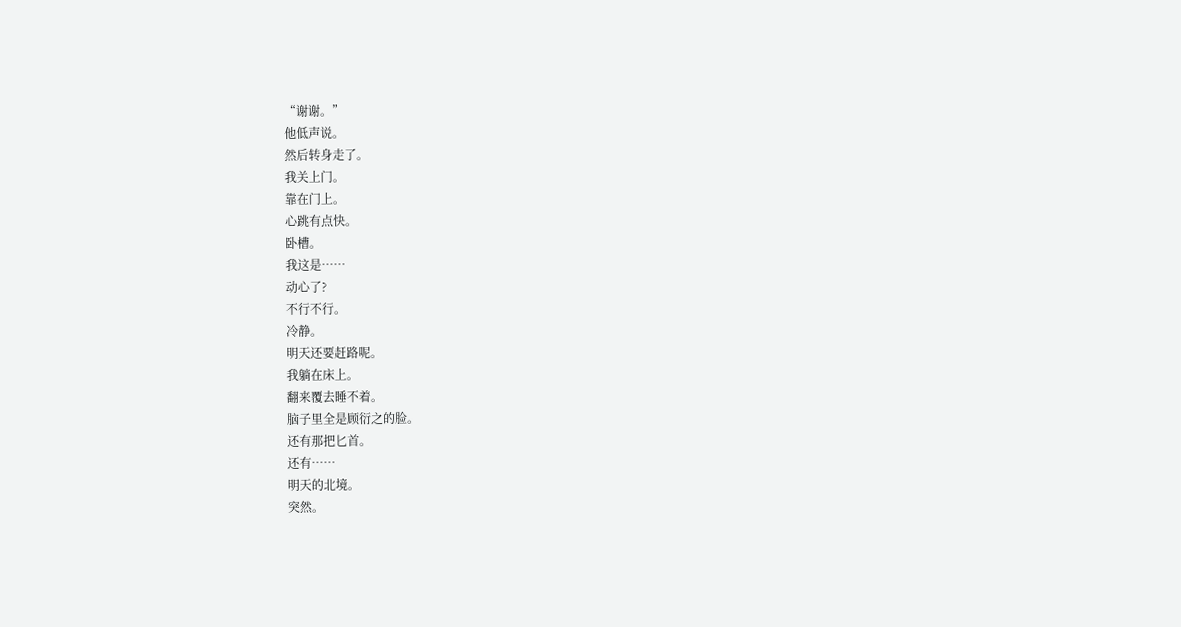“谢谢。”
他低声说。
然后转身走了。
我关上门。
靠在门上。
心跳有点快。
卧槽。
我这是……
动心了?
不行不行。
冷静。
明天还要赶路呢。
我躺在床上。
翻来覆去睡不着。
脑子里全是顾衍之的脸。
还有那把匕首。
还有……
明天的北境。
突然。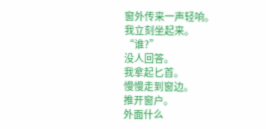窗外传来一声轻响。
我立刻坐起来。
“谁?”
没人回答。
我拿起匕首。
慢慢走到窗边。
推开窗户。
外面什么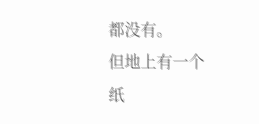都没有。
但地上有一个纸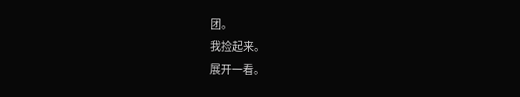团。
我捡起来。
展开一看。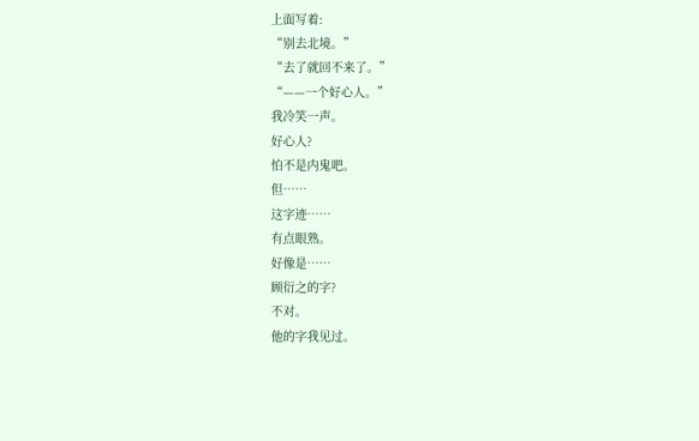上面写着:
“别去北境。”
“去了就回不来了。”
“——一个好心人。”
我冷笑一声。
好心人?
怕不是内鬼吧。
但……
这字迹……
有点眼熟。
好像是……
顾衍之的字?
不对。
他的字我见过。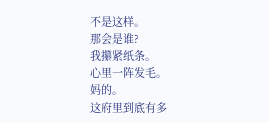不是这样。
那会是谁?
我攥紧纸条。
心里一阵发毛。
妈的。
这府里到底有多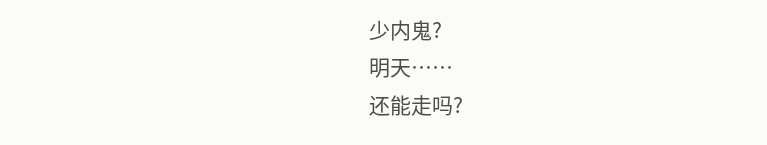少内鬼?
明天……
还能走吗?